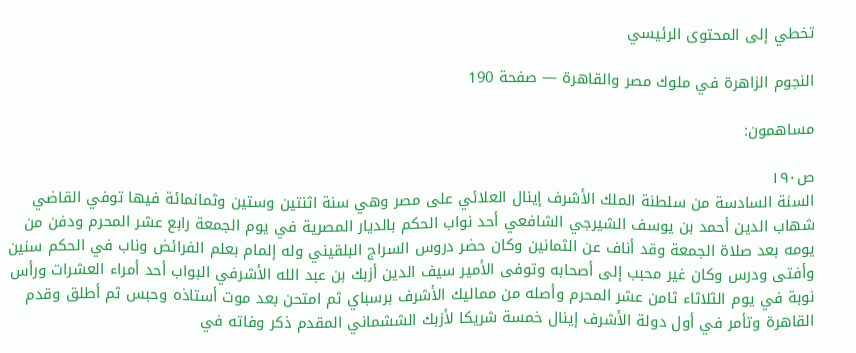تخطي إلى المحتوى الرئيسي

النجوم الزاهرة في ملوك مصر والقاهرة — صفحة 190

مساهمون:

ص١٩٠
السنة السادسة من سلطنة الملك الأشرف إينال العلائي على مصر وهي سنة اثنتين وستين وثمانمائة فيها توفي القاضي شهاب الدين أحمد بن يوسف الشيرجي الشافعي أحد نواب الحكم بالديار المصرية في يوم الجمعة رابع عشر المحرم ودفن من يومه بعد صلاة الجمعة وقد أناف عن الثمانين وكان حضر دروس السراج البلقيني وله إلمام بعلم الفرائض وناب في الحكم سنين وأفتى ودرس وكان غير محبب إلى أصحابه وتوفى الأمير سيف الدين أزبك بن عبد الله الأشرفي البواب أحد أمراء العشرات ورأس نوبة في يوم الثلاثاء ثامن عشر المحرم وأصله من مماليك الأشرف برسباي ثم امتحن بعد موت أستاذه وحبس ثم أطلق وقدم القاهرة وتأمر في أول دولة الأشرف إينال خمسة شريكا لأزبك الششماني المقدم ذكر وفاته في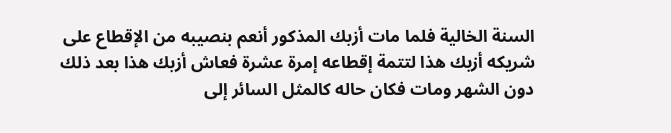السنة الخالية فلما مات أزبك المذكور أنعم بنصيبه من الإقطاع على شريكه أزبك هذا لتتمة إقطاعه إمرة عشرة فعاش أزبك هذا بعد ذلك دون الشهر ومات فكان حاله كالمثل السائر إلى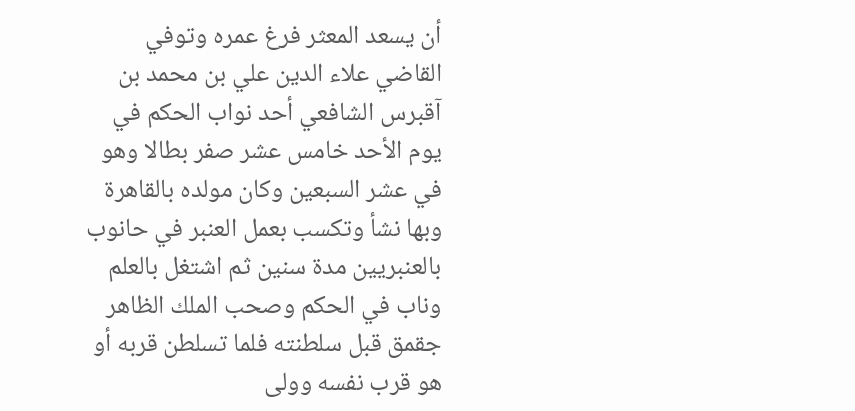أن يسعد المعثر فرغ عمره وتوفي القاضي علاء الدين علي بن محمد بن آقبرس الشافعي أحد نواب الحكم في يوم الأحد خامس عشر صفر بطالا وهو في عشر السبعين وكان مولده بالقاهرة وبها نشأ وتكسب بعمل العنبر في حانوب بالعنبريين مدة سنين ثم اشتغل بالعلم وناب في الحكم وصحب الملك الظاهر جقمق قبل سلطنته فلما تسلطن قربه أو هو قرب نفسه وولى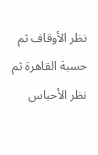نظر الأوقاف ثم حسبة القاهرة ثم نظر الأحباس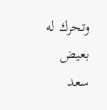وتحرك له بعيض سعد